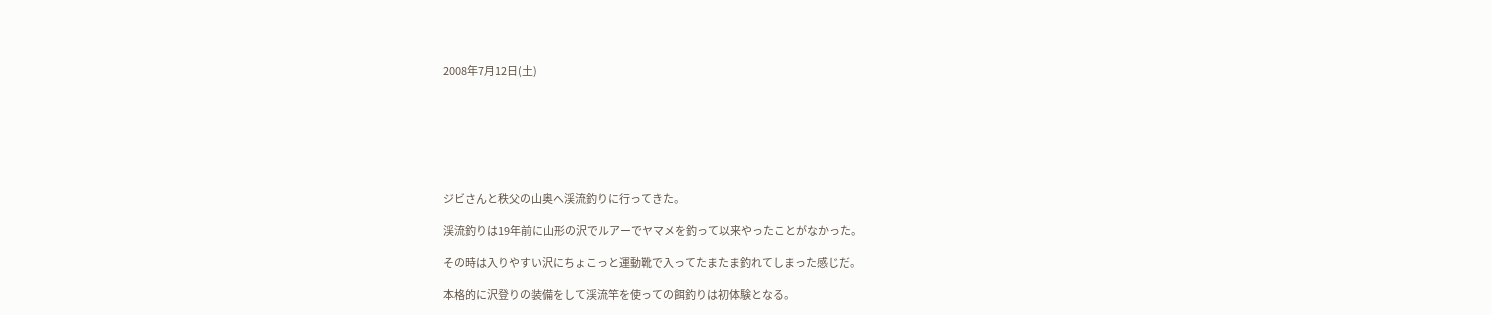2008年7月12日(土)







ジビさんと秩父の山奥へ渓流釣りに行ってきた。

渓流釣りは19年前に山形の沢でルアーでヤマメを釣って以来やったことがなかった。

その時は入りやすい沢にちょこっと運動靴で入ってたまたま釣れてしまった感じだ。

本格的に沢登りの装備をして渓流竿を使っての餌釣りは初体験となる。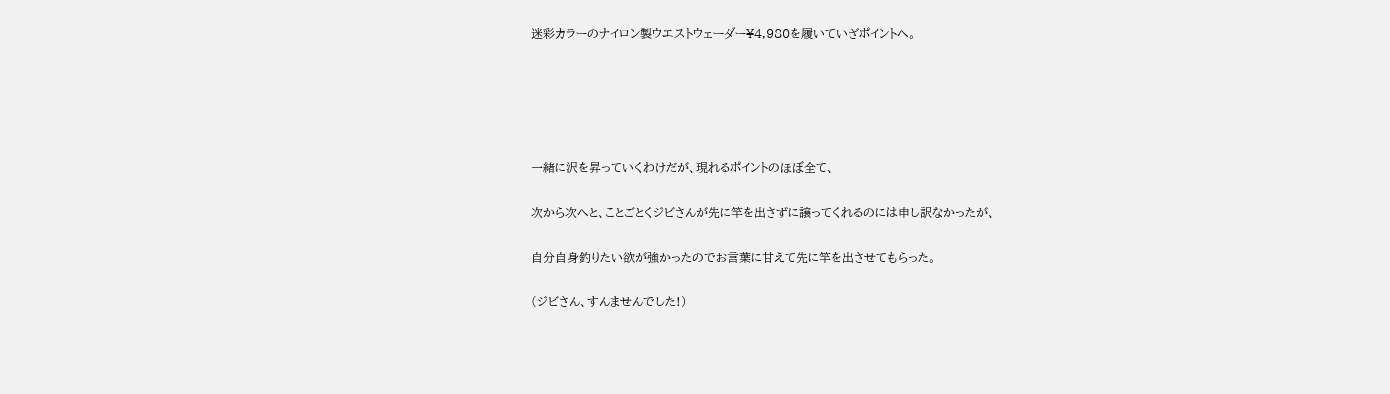迷彩カラーのナイロン製ウエストウェーダー¥4,980を履いていざポイントへ。





一緒に沢を昇っていくわけだが、現れるポイントのほぼ全て、

次から次へと、ことごとくジビさんが先に竿を出さずに譲ってくれるのには申し訳なかったが、

自分自身釣りたい欲が強かったのでお言葉に甘えて先に竿を出させてもらった。

(ジビさん、すんませんでした!)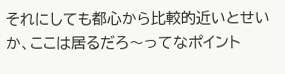それにしても都心から比較的近いとせいか、ここは居るだろ〜ってなポイント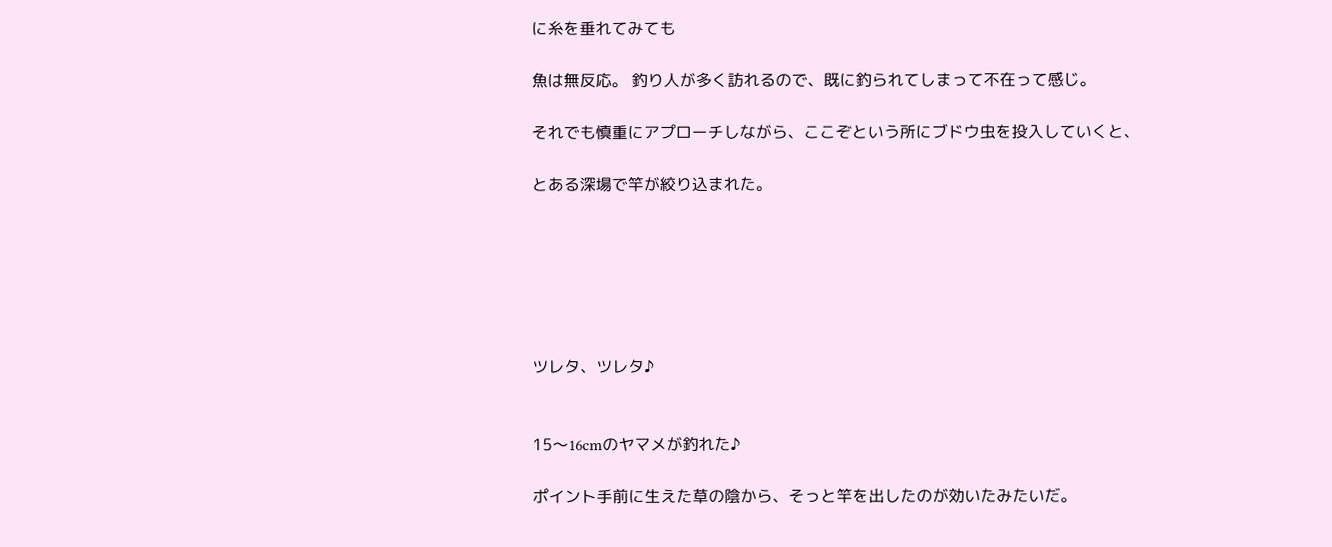に糸を垂れてみても

魚は無反応。 釣り人が多く訪れるので、既に釣られてしまって不在って感じ。

それでも慎重にアプローチしながら、ここぞという所にブドウ虫を投入していくと、

とある深場で竿が絞り込まれた。






ツレタ、ツレタ♪


15〜16cmのヤマメが釣れた♪

ポイント手前に生えた草の陰から、そっと竿を出したのが効いたみたいだ。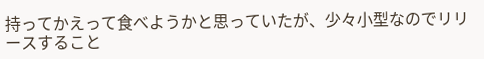持ってかえって食べようかと思っていたが、少々小型なのでリリースすること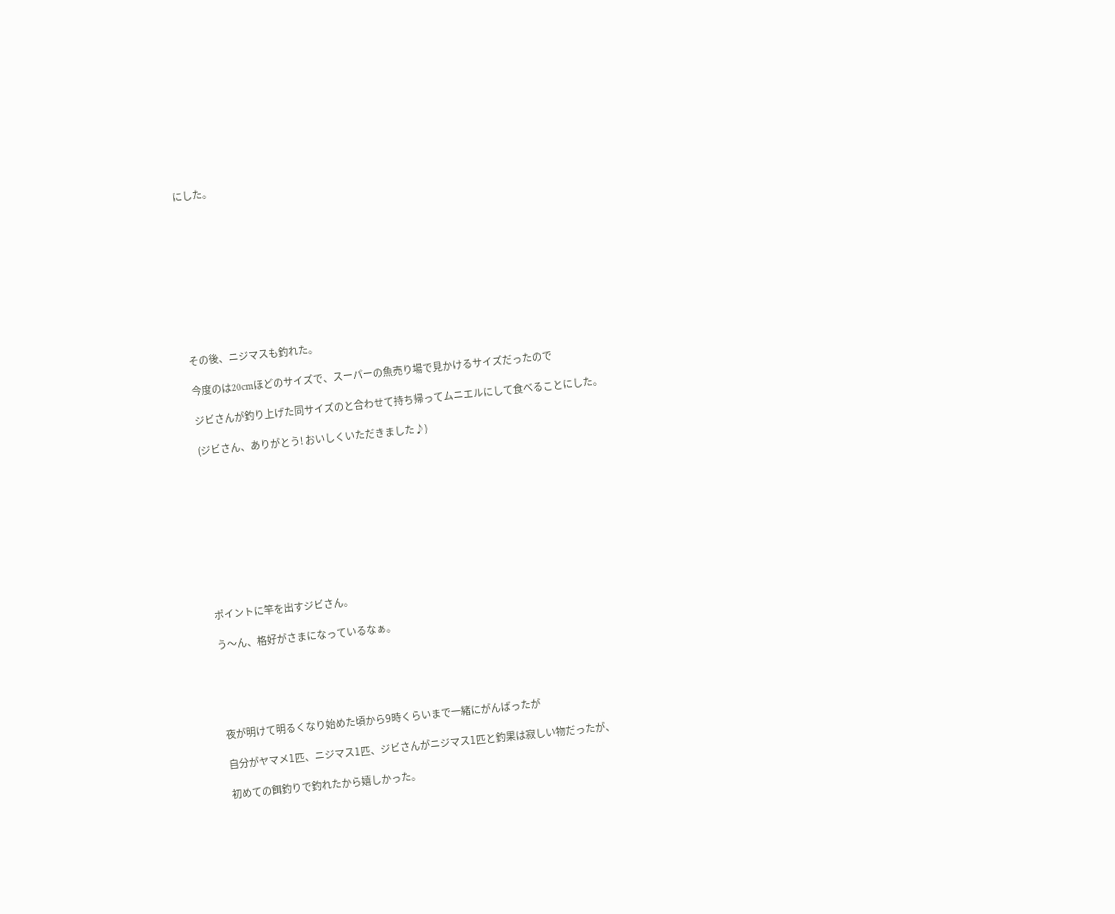にした。










その後、ニジマスも釣れた。

今度のは20cmほどのサイズで、スーパーの魚売り場で見かけるサイズだったので

ジビさんが釣り上げた同サイズのと合わせて持ち帰ってムニエルにして食べることにした。

(ジビさん、ありがとう! おいしくいただきました♪)










ポイントに竿を出すジビさん。

う〜ん、格好がさまになっているなぁ。





夜が明けて明るくなり始めた頃から9時くらいまで一緒にがんばったが

自分がヤマメ1匹、ニジマス1匹、ジビさんがニジマス1匹と釣果は寂しい物だったが、

初めての餌釣りで釣れたから嬉しかった。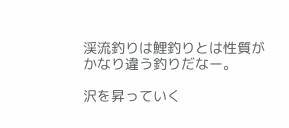渓流釣りは鯉釣りとは性質がかなり違う釣りだなー。

沢を昇っていく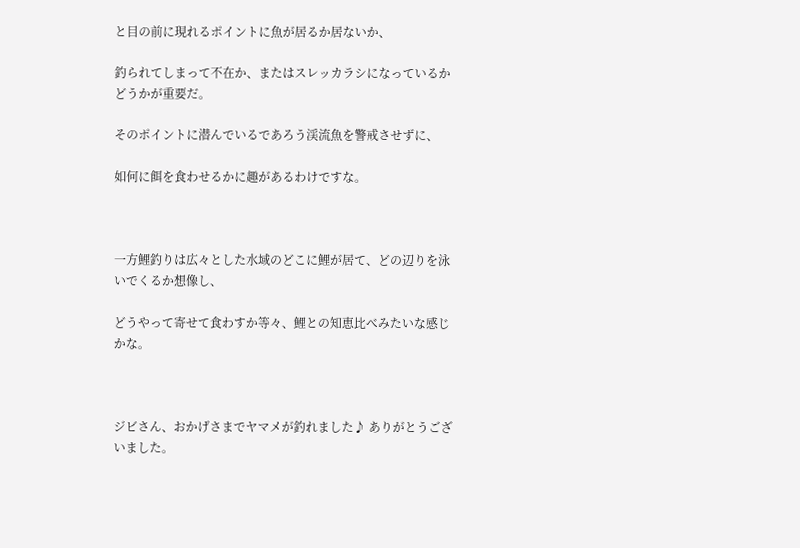と目の前に現れるポイントに魚が居るか居ないか、

釣られてしまって不在か、またはスレッカラシになっているかどうかが重要だ。

そのポイントに潜んでいるであろう渓流魚を警戒させずに、

如何に餌を食わせるかに趣があるわけですな。



一方鯉釣りは広々とした水域のどこに鯉が居て、どの辺りを泳いでくるか想像し、

どうやって寄せて食わすか等々、鯉との知恵比べみたいな感じかな。



ジビさん、おかげさまでヤマメが釣れました♪ ありがとうございました。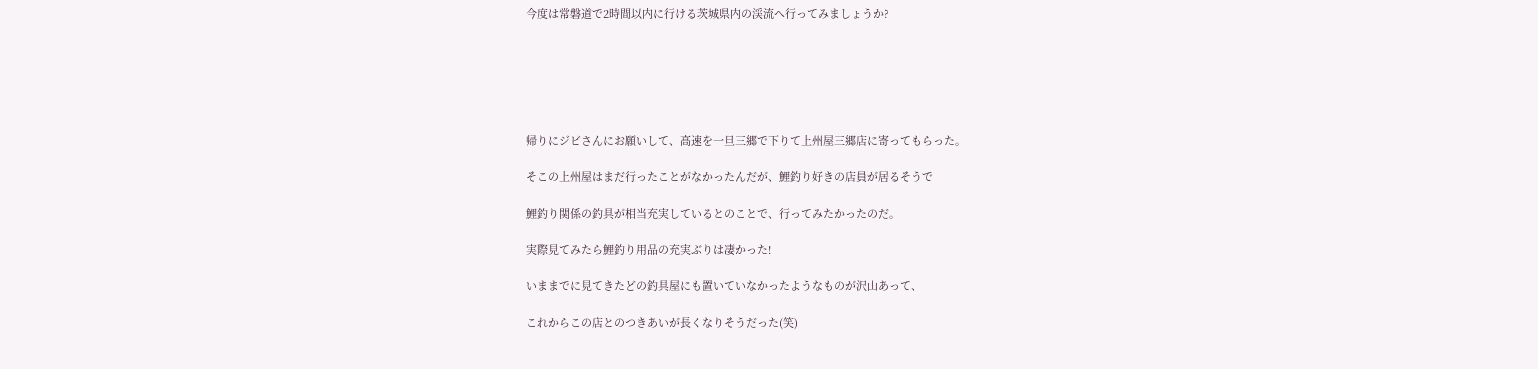今度は常磐道で2時間以内に行ける茨城県内の渓流へ行ってみましょうか?






帰りにジビさんにお願いして、高速を一旦三郷で下りて上州屋三郷店に寄ってもらった。

そこの上州屋はまだ行ったことがなかったんだが、鯉釣り好きの店員が居るそうで

鯉釣り関係の釣具が相当充実しているとのことで、行ってみたかったのだ。

実際見てみたら鯉釣り用品の充実ぶりは凄かった!

いままでに見てきたどの釣具屋にも置いていなかったようなものが沢山あって、

これからこの店とのつきあいが長くなりそうだった(笑)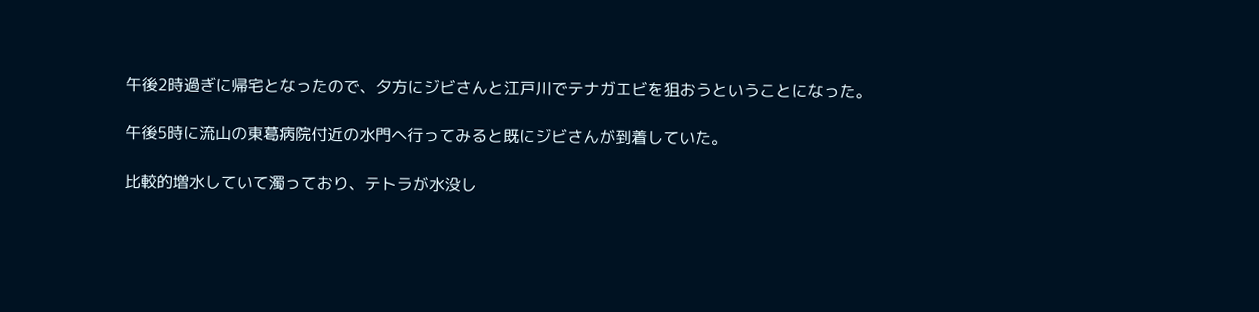午後2時過ぎに帰宅となったので、夕方にジビさんと江戸川でテナガエビを狙おうということになった。

午後5時に流山の東葛病院付近の水門へ行ってみると既にジビさんが到着していた。

比較的増水していて濁っており、テトラが水没し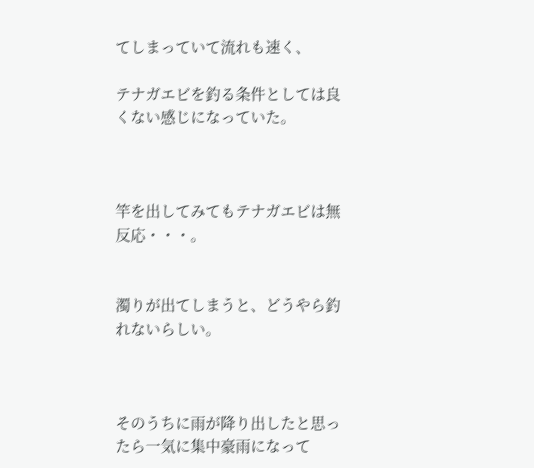てしまっていて流れも速く、

テナガエビを釣る条件としては良くない感じになっていた。



竿を出してみてもテナガエビは無反応・・・。


濁りが出てしまうと、どうやら釣れないらしい。



そのうちに雨が降り出したと思ったら一気に集中豪雨になって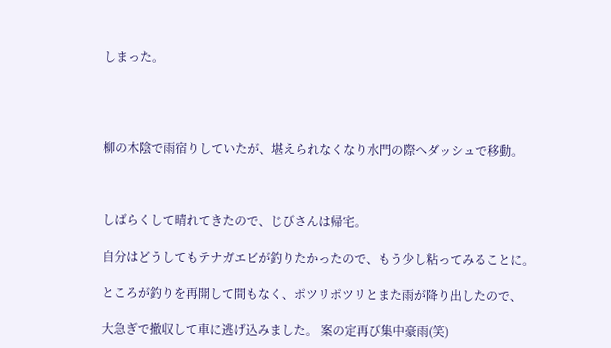しまった。




柳の木陰で雨宿りしていたが、堪えられなくなり水門の際へダッシュで移動。



しばらくして晴れてきたので、じびさんは帰宅。

自分はどうしてもテナガエビが釣りたかったので、もう少し粘ってみることに。

ところが釣りを再開して間もなく、ポツリポツリとまた雨が降り出したので、

大急ぎで撤収して車に逃げ込みました。 案の定再び集中豪雨(笑)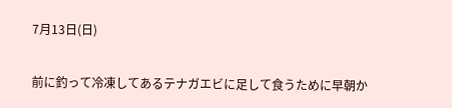7月13日(日)

前に釣って冷凍してあるテナガエビに足して食うために早朝か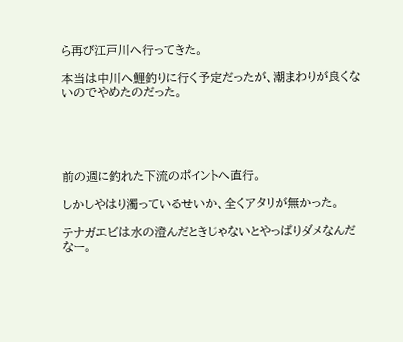ら再び江戸川へ行ってきた。

本当は中川へ鯉釣りに行く予定だったが、潮まわりが良くないのでやめたのだった。





前の週に釣れた下流のポイントへ直行。

しかしやはり濁っているせいか、全くアタリが無かった。

テナガエビは水の澄んだときじゃないとやっぱりダメなんだなー。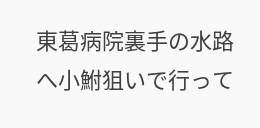東葛病院裏手の水路へ小鮒狙いで行って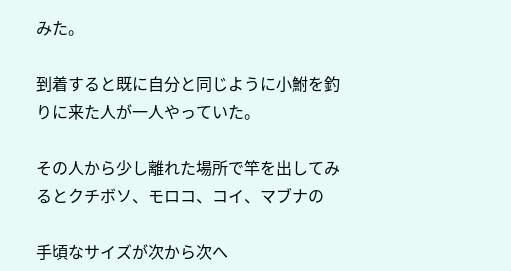みた。

到着すると既に自分と同じように小鮒を釣りに来た人が一人やっていた。

その人から少し離れた場所で竿を出してみるとクチボソ、モロコ、コイ、マブナの

手頃なサイズが次から次へ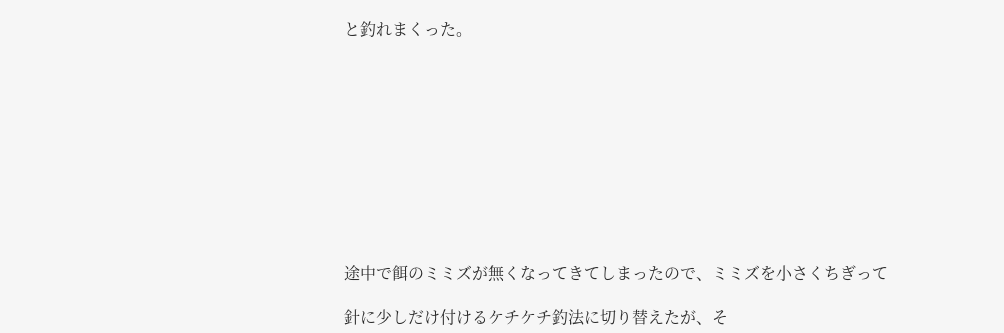と釣れまくった。










途中で餌のミミズが無くなってきてしまったので、ミミズを小さくちぎって

針に少しだけ付けるケチケチ釣法に切り替えたが、そ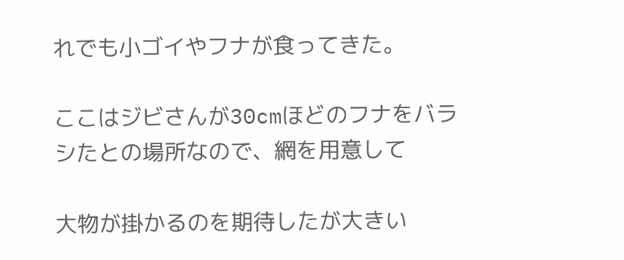れでも小ゴイやフナが食ってきた。

ここはジビさんが30cmほどのフナをバラシたとの場所なので、網を用意して

大物が掛かるのを期待したが大きい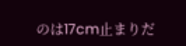のは17cm止まりだ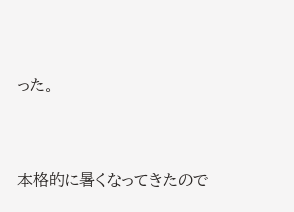った。




本格的に暑くなってきたので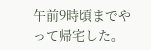午前9時頃までやって帰宅した。